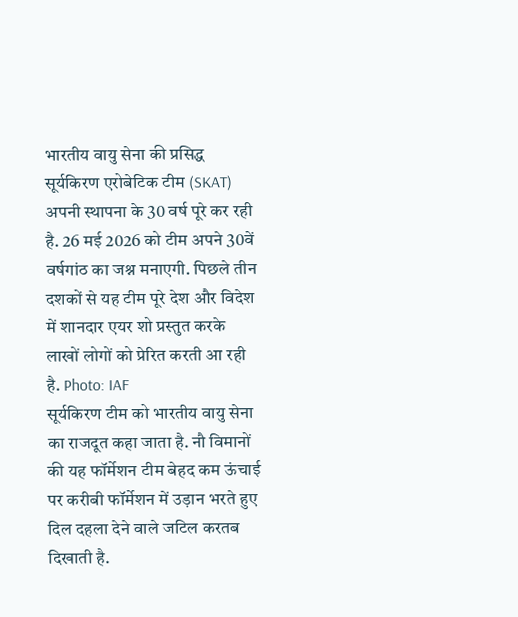भारतीय वायु सेना की प्रसिद्ध सूर्यकिरण एरोबेटिक टीम (SKAT) अपनी स्थापना के 30 वर्ष पूरे कर रही है. 26 मई 2026 को टीम अपने 30वें वर्षगांठ का जश्न मनाएगी. पिछले तीन दशकों से यह टीम पूरे देश और विदेश में शानदार एयर शो प्रस्तुत करके लाखों लोगों को प्रेरित करती आ रही है. Photo: IAF
सूर्यकिरण टीम को भारतीय वायु सेना का राजदूत कहा जाता है. नौ विमानों की यह फॉर्मेशन टीम बेहद कम ऊंचाई पर करीबी फॉर्मेशन में उड़ान भरते हुए दिल दहला देने वाले जटिल करतब दिखाती है.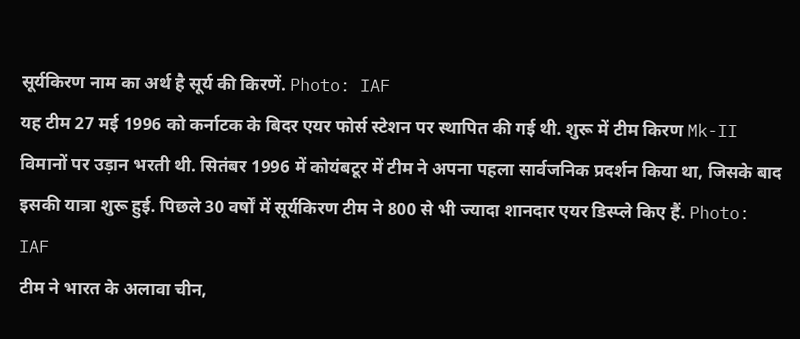सूर्यकिरण नाम का अर्थ है सूर्य की किरणें. Photo: IAF
यह टीम 27 मई 1996 को कर्नाटक के बिदर एयर फोर्स स्टेशन पर स्थापित की गई थी. शुरू में टीम किरण Mk-II विमानों पर उड़ान भरती थी. सितंबर 1996 में कोयंबटूर में टीम ने अपना पहला सार्वजनिक प्रदर्शन किया था, जिसके बाद इसकी यात्रा शुरू हुई. पिछले 30 वर्षों में सूर्यकिरण टीम ने 800 से भी ज्यादा शानदार एयर डिस्प्ले किए हैं. Photo: IAF
टीम ने भारत के अलावा चीन,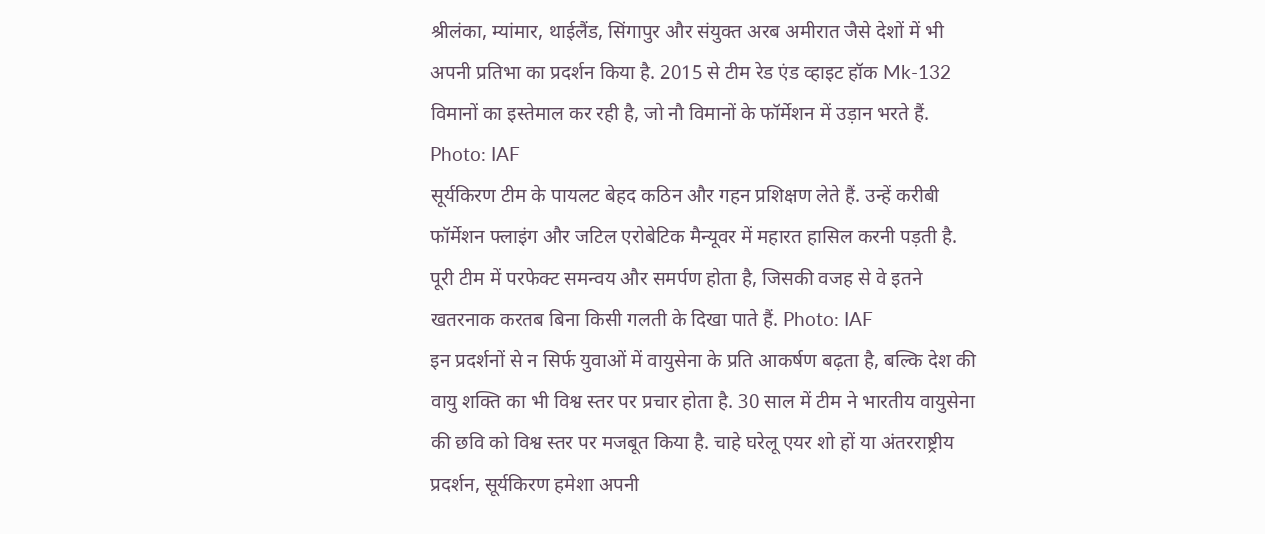श्रीलंका, म्यांमार, थाईलैंड, सिंगापुर और संयुक्त अरब अमीरात जैसे देशों में भी अपनी प्रतिभा का प्रदर्शन किया है. 2015 से टीम रेड एंड व्हाइट हॉक Mk-132 विमानों का इस्तेमाल कर रही है, जो नौ विमानों के फॉर्मेशन में उड़ान भरते हैं. Photo: IAF
सूर्यकिरण टीम के पायलट बेहद कठिन और गहन प्रशिक्षण लेते हैं. उन्हें करीबी फॉर्मेशन फ्लाइंग और जटिल एरोबेटिक मैन्यूवर में महारत हासिल करनी पड़ती है. पूरी टीम में परफेक्ट समन्वय और समर्पण होता है, जिसकी वजह से वे इतने खतरनाक करतब बिना किसी गलती के दिखा पाते हैं. Photo: IAF
इन प्रदर्शनों से न सिर्फ युवाओं में वायुसेना के प्रति आकर्षण बढ़ता है, बल्कि देश की वायु शक्ति का भी विश्व स्तर पर प्रचार होता है. 30 साल में टीम ने भारतीय वायुसेना की छवि को विश्व स्तर पर मजबूत किया है. चाहे घरेलू एयर शो हों या अंतरराष्ट्रीय प्रदर्शन, सूर्यकिरण हमेशा अपनी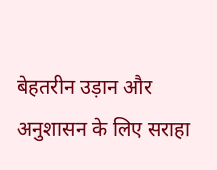बेहतरीन उड़ान और अनुशासन के लिए सराहा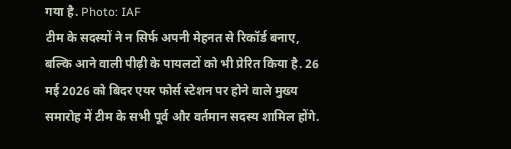गया है. Photo: IAF
टीम के सदस्यों ने न सिर्फ अपनी मेहनत से रिकॉर्ड बनाए, बल्कि आने वाली पीढ़ी के पायलटों को भी प्रेरित किया है. 26 मई 2026 को बिदर एयर फोर्स स्टेशन पर होने वाले मुख्य समारोह में टीम के सभी पूर्व और वर्तमान सदस्य शामिल होंगे.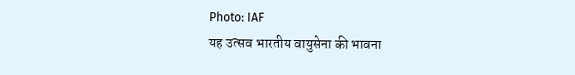Photo: IAF
यह उत्सव भारतीय वायुसेना की भावना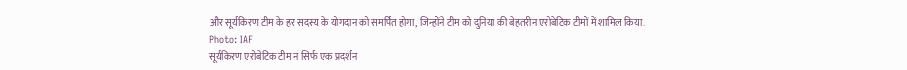और सूर्यकिरण टीम के हर सदस्य के योगदान को समर्पित होगा, जिन्होंने टीम को दुनिया की बेहतरीन एरोबेटिक टीमों में शामिल किया. Photo: IAF
सूर्यकिरण एरोबेटिक टीम न सिर्फ एक प्रदर्शन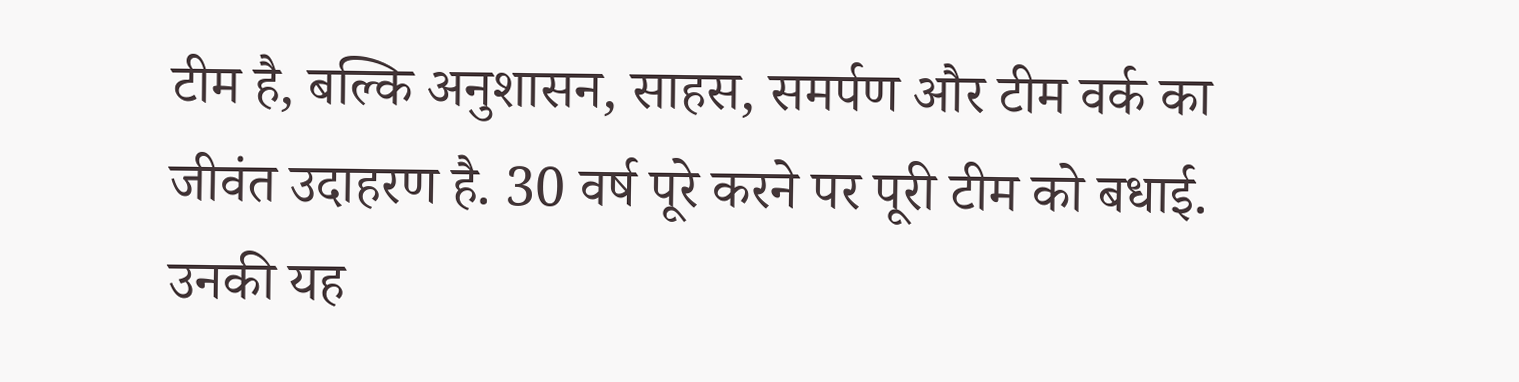टीम है, बल्कि अनुशासन, साहस, समर्पण और टीम वर्क का जीवंत उदाहरण है. 30 वर्ष पूरे करने पर पूरी टीम को बधाई. उनकी यह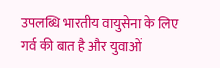उपलब्धि भारतीय वायुसेना के लिए गर्व की बात है और युवाओं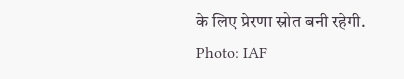के लिए प्रेरणा स्रोत बनी रहेगी. Photo: IAF